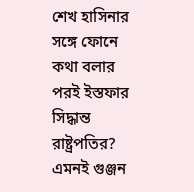শেখ হাসিনার সঙ্গে ফোনে কথা বলার পরই ইস্তফার সিদ্ধান্ত রাষ্ট্রপতির? এমনই গুঞ্জন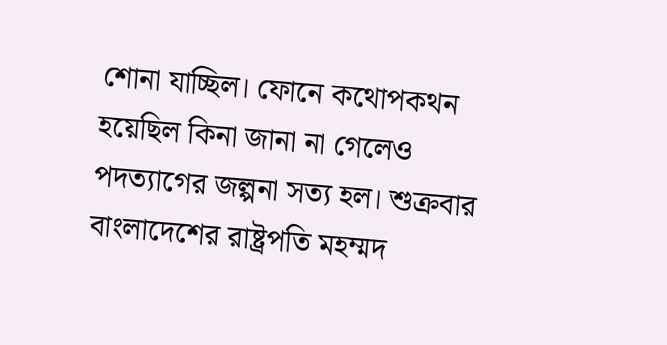শোনা যাচ্ছিল। ফোনে কথোপকথন হয়েছিল কিনা জানা না গেলেও পদত্যাগের জল্পনা সত্য হল। শুক্রবার বাংলাদেশের রাষ্ট্রপতি মহম্মদ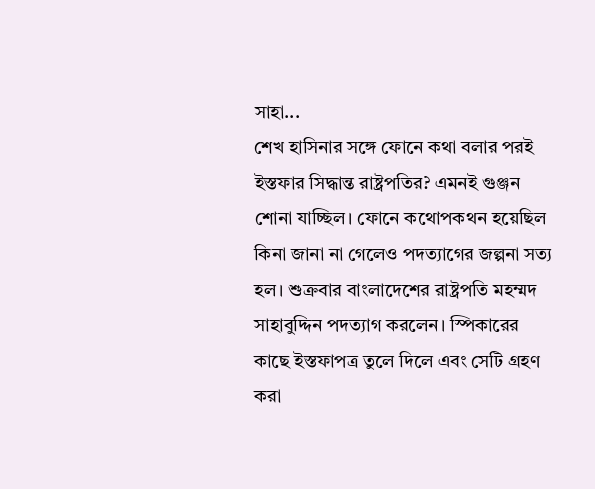সাহা...
শেখ হাসিনার সঙ্গে ফোনে কথা বলার পরই ইস্তফার সিদ্ধান্ত রাষ্ট্রপতির? এমনই গুঞ্জন শোনা যাচ্ছিল। ফোনে কথোপকথন হয়েছিল কিনা জানা না গেলেও পদত্যাগের জল্পনা সত্য হল। শুক্রবার বাংলাদেশের রাষ্ট্রপতি মহম্মদ সাহাবুদ্দিন পদত্যাগ করলেন। স্পিকারের কাছে ইস্তফাপত্র তুলে দিলে এবং সেটি গ্রহণ করা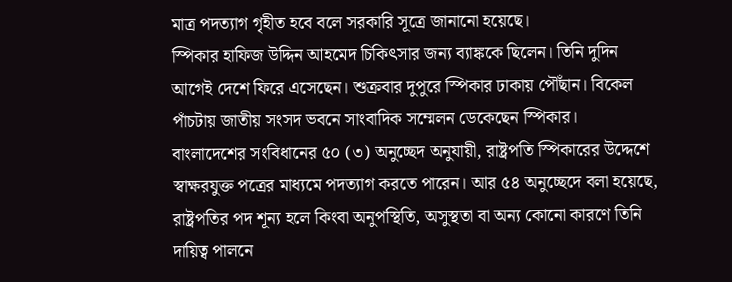মাত্র পদত্যাগ গৃহীত হবে বলে সরকারি সূত্রে জানানো হয়েছে।
স্পিকার হাফিজ উদ্দিন আহমেদ চিকিৎসার জন্য ব্যাঙ্ককে ছিলেন। তিনি দুদিন আগেই দেশে ফিরে এসেছেন। শুক্রবার দুপুরে স্পিকার ঢাকায় পৌঁছান। বিকেল পাঁচটায় জাতীয় সংসদ ভবনে সাংবাদিক সম্মেলন ডেকেছেন স্পিকার।
বাংলাদেশের সংবিধানের ৫০ (৩) অনুচ্ছেদ অনুযায়ী, রাষ্ট্রপতি স্পিকারের উদ্দেশে স্বাক্ষরযুক্ত পত্রের মাধ্যমে পদত্যাগ করতে পারেন। আর ৫৪ অনুচ্ছেদে বলা হয়েছে, রাষ্ট্রপতির পদ শূন্য হলে কিংবা অনুপস্থিতি, অসুস্থতা বা অন্য কোনো কারণে তিনি দায়িত্ব পালনে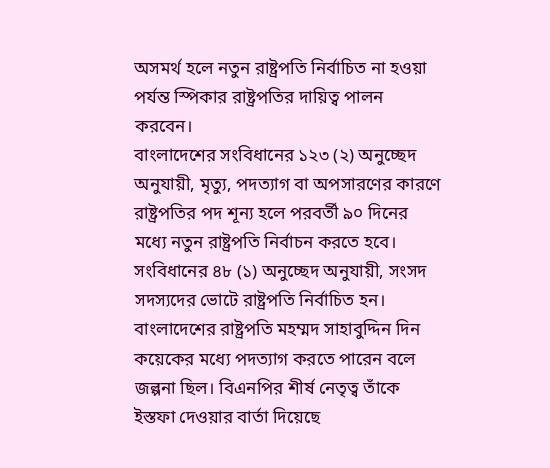অসমর্থ হলে নতুন রাষ্ট্রপতি নির্বাচিত না হওয়া পর্যন্ত স্পিকার রাষ্ট্রপতির দায়িত্ব পালন করবেন।
বাংলাদেশের সংবিধানের ১২৩ (২) অনুচ্ছেদ অনুযায়ী, মৃত্যু, পদত্যাগ বা অপসারণের কারণে রাষ্ট্রপতির পদ শূন্য হলে পরবর্তী ৯০ দিনের মধ্যে নতুন রাষ্ট্রপতি নির্বাচন করতে হবে। সংবিধানের ৪৮ (১) অনুচ্ছেদ অনুযায়ী, সংসদ সদস্যদের ভোটে রাষ্ট্রপতি নির্বাচিত হন।
বাংলাদেশের রাষ্ট্রপতি মহম্মদ সাহাবুদ্দিন দিন কয়েকের মধ্যে পদত্যাগ করতে পারেন বলে জল্পনা ছিল। বিএনপির শীর্ষ নেতৃত্ব তাঁকে ইস্তফা দেওয়ার বার্তা দিয়েছে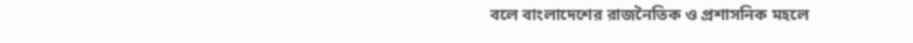বলে বাংলাদেশের রাজনৈতিক ও প্রশাসনিক মহলে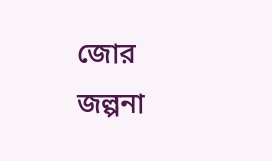জোর জল্পনা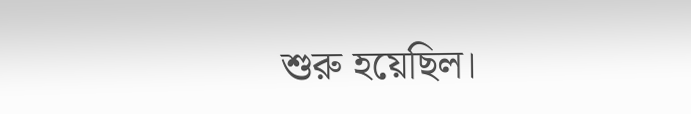শুরু হয়েছিল।